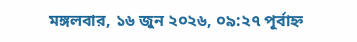মঙ্গলবার, ১৬ জুন ২০২৬, ০৯:২৭ পূর্বাহ্ন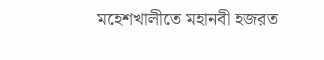মহেশখালীতে মহানবী হজরত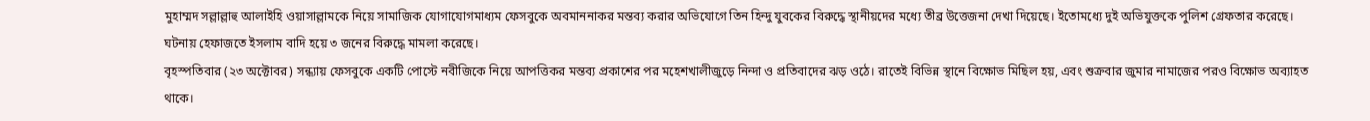মুহাম্মদ সল্লাল্লাহু আলাইহি ওয়াসাল্লামকে নিয়ে সামাজিক যোগাযোগমাধ্যম ফেসবুকে অবমাননাকর মন্তব্য করার অভিযোগে তিন হিন্দু যুবকের বিরুদ্ধে স্থানীয়দের মধ্যে তীব্র উত্তেজনা দেখা দিয়েছে। ইতোমধ্যে দুই অভিযুক্তকে পুলিশ গ্রেফতার করেছে। ঘটনায় হেফাজতে ইসলাম বাদি হয়ে ৩ জনের বিরুদ্ধে মামলা করেছে।
বৃহস্পতিবার (২৩ অক্টোবর) সন্ধ্যায় ফেসবুকে একটি পোস্টে নবীজিকে নিয়ে আপত্তিকর মন্তব্য প্রকাশের পর মহেশখালীজুড়ে নিন্দা ও প্রতিবাদের ঝড় ওঠে। রাতেই বিভিন্ন স্থানে বিক্ষোভ মিছিল হয়, এবং শুক্রবার জুমার নামাজের পরও বিক্ষোভ অব্যাহত থাকে।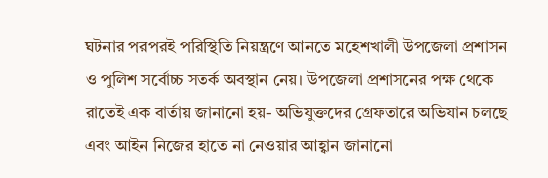ঘটনার পরপরই পরিস্থিতি নিয়ন্ত্রণে আনতে মহেশখালী উপজেলা প্রশাসন ও পুলিশ সর্বোচ্চ সতর্ক অবস্থান নেয়। উপজেলা প্রশাসনের পক্ষ থেকে রাতেই এক বার্তায় জানানো হয়- অভিযুক্তদের গ্রেফতারে অভিযান চলছে এবং আইন নিজের হাতে না নেওয়ার আহ্বান জানানো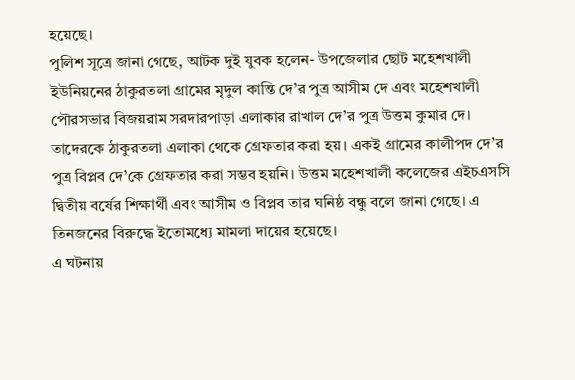হয়েছে।
পুলিশ সূত্রে জানা গেছে, আটক দুই যুবক হলেন- উপজেলার ছোট মহেশখালী ইউনিয়নের ঠাকুরতলা গ্রামের মৃদুল কান্তি দে’র পুত্র আসীম দে এবং মহেশখালী পৌরসভার বিজয়রাম সরদারপাড়া এলাকার রাখাল দে’র পুত্র উত্তম কুমার দে। তাদেরকে ঠাকুরতলা এলাকা থেকে গ্রেফতার করা হয়। একই গ্রামের কালীপদ দে’র পুত্র বিপ্লব দে’কে গ্রেফতার করা সম্ভব হয়নি। উত্তম মহেশখালী কলেজের এইচএসসি দ্বিতীয় বর্ষের শিক্ষার্থী এবং আসীম ও বিপ্লব তার ঘনিষ্ঠ বন্ধু বলে জানা গেছে। এ তিনজনের বিরুদ্ধে ইতোমধ্যে মামলা দায়ের হয়েছে।
এ ঘটনায়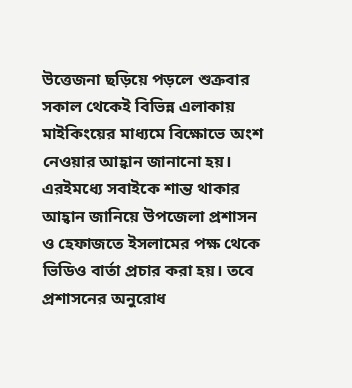উত্তেজনা ছড়িয়ে পড়লে শুক্রবার সকাল থেকেই বিভিন্ন এলাকায় মাইকিংয়ের মাধ্যমে বিক্ষোভে অংশ নেওয়ার আহ্বান জানানো হয়। এরইমধ্যে সবাইকে শান্ত থাকার আহ্বান জানিয়ে উপজেলা প্রশাসন ও হেফাজতে ইসলামের পক্ষ থেকে ভিডিও বার্তা প্রচার করা হয়। তবে প্রশাসনের অনুরোধ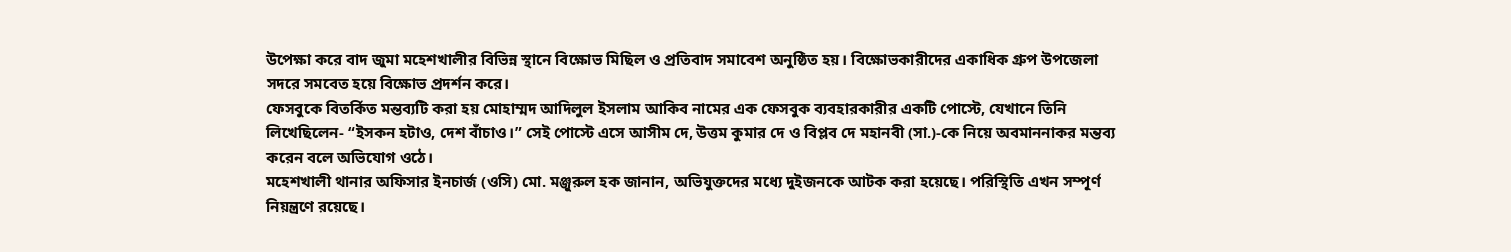উপেক্ষা করে বাদ জুমা মহেশখালীর বিভিন্ন স্থানে বিক্ষোভ মিছিল ও প্রতিবাদ সমাবেশ অনুষ্ঠিত হয়। বিক্ষোভকারীদের একাধিক গ্রুপ উপজেলা সদরে সমবেত হয়ে বিক্ষোভ প্রদর্শন করে।
ফেসবুকে বিতর্কিত মন্তব্যটি করা হয় মোহাম্মদ আদিলুল ইসলাম আকিব নামের এক ফেসবুক ব্যবহারকারীর একটি পোস্টে, যেখানে তিনি লিখেছিলেন- “ইসকন হটাও, দেশ বাঁচাও।” সেই পোস্টে এসে আসীম দে, উত্তম কুমার দে ও বিপ্লব দে মহানবী (সা.)-কে নিয়ে অবমাননাকর মন্তব্য করেন বলে অভিযোগ ওঠে।
মহেশখালী থানার অফিসার ইনচার্জ (ওসি) মো. মঞ্জুরুল হক জানান, অভিযুক্তদের মধ্যে দুইজনকে আটক করা হয়েছে। পরিস্থিতি এখন সম্পূর্ণ নিয়ন্ত্রণে রয়েছে।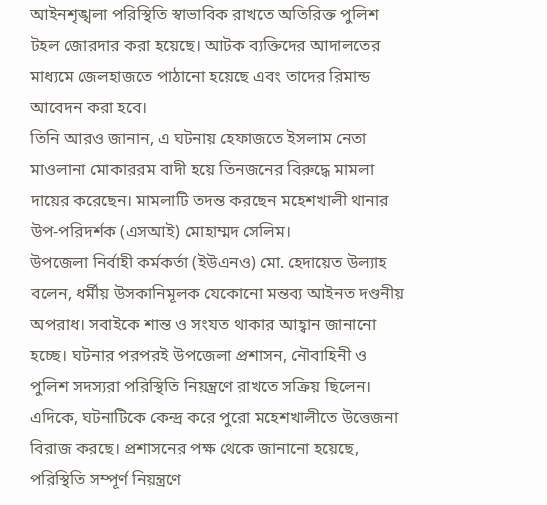আইনশৃঙ্খলা পরিস্থিতি স্বাভাবিক রাখতে অতিরিক্ত পুলিশ টহল জোরদার করা হয়েছে। আটক ব্যক্তিদের আদালতের মাধ্যমে জেলহাজতে পাঠানো হয়েছে এবং তাদের রিমান্ড আবেদন করা হবে।
তিনি আরও জানান, এ ঘটনায় হেফাজতে ইসলাম নেতা মাওলানা মোকাররম বাদী হয়ে তিনজনের বিরুদ্ধে মামলা দায়ের করেছেন। মামলাটি তদন্ত করছেন মহেশখালী থানার উপ-পরিদর্শক (এসআই) মোহাম্মদ সেলিম।
উপজেলা নির্বাহী কর্মকর্তা (ইউএনও) মো. হেদায়েত উল্যাহ বলেন, ধর্মীয় উসকানিমূলক যেকোনো মন্তব্য আইনত দণ্ডনীয় অপরাধ। সবাইকে শান্ত ও সংযত থাকার আহ্বান জানানো হচ্ছে। ঘটনার পরপরই উপজেলা প্রশাসন, নৌবাহিনী ও পুলিশ সদস্যরা পরিস্থিতি নিয়ন্ত্রণে রাখতে সক্রিয় ছিলেন।
এদিকে, ঘটনাটিকে কেন্দ্র করে পুরো মহেশখালীতে উত্তেজনা বিরাজ করছে। প্রশাসনের পক্ষ থেকে জানানো হয়েছে, পরিস্থিতি সম্পূর্ণ নিয়ন্ত্রণে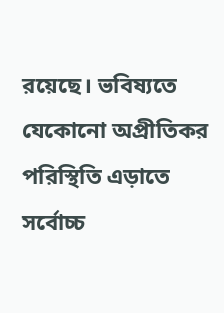রয়েছে। ভবিষ্যতে যেকোনো অপ্রীতিকর পরিস্থিতি এড়াতে সর্বোচ্চ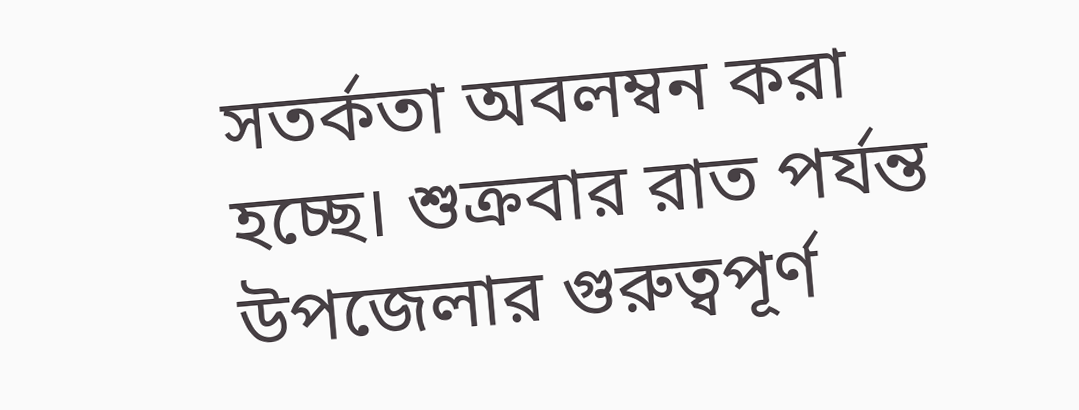সতর্কতা অবলম্বন করা হচ্ছে। শুক্রবার রাত পর্যন্ত উপজেলার গুরুত্বপূর্ণ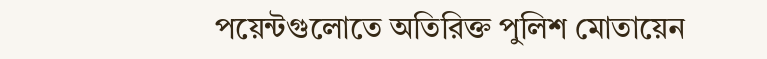পয়েন্টগুলোতে অতিরিক্ত পুলিশ মোতায়েন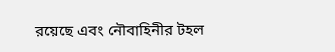রয়েছে এবং নৌবাহিনীর টহল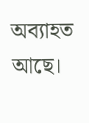অব্যাহত আছে।